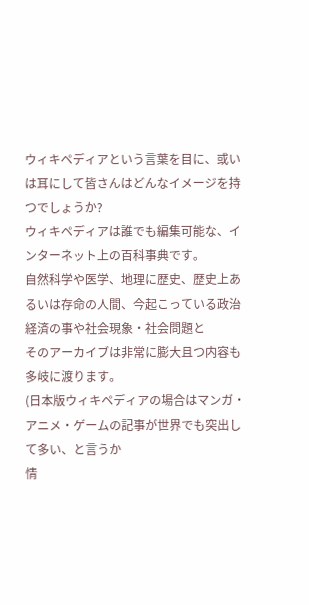ウィキペディアという言葉を目に、或いは耳にして皆さんはどんなイメージを持つでしょうか?
ウィキペディアは誰でも編集可能な、インターネット上の百科事典です。
自然科学や医学、地理に歴史、歴史上あるいは存命の人間、今起こっている政治経済の事や社会現象・社会問題と
そのアーカイブは非常に膨大且つ内容も多岐に渡ります。
(日本版ウィキペディアの場合はマンガ・アニメ・ゲームの記事が世界でも突出して多い、と言うか
情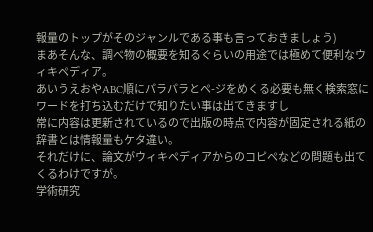報量のトップがそのジャンルである事も言っておきましょう)
まあそんな、調べ物の概要を知るぐらいの用途では極めて便利なウィキペディア。
あいうえおやABC順にパラパラとペ-ジをめくる必要も無く検索窓にワードを打ち込むだけで知りたい事は出てきますし
常に内容は更新されているので出版の時点で内容が固定される紙の辞書とは情報量もケタ違い。
それだけに、論文がウィキペディアからのコピペなどの問題も出てくるわけですが。
学術研究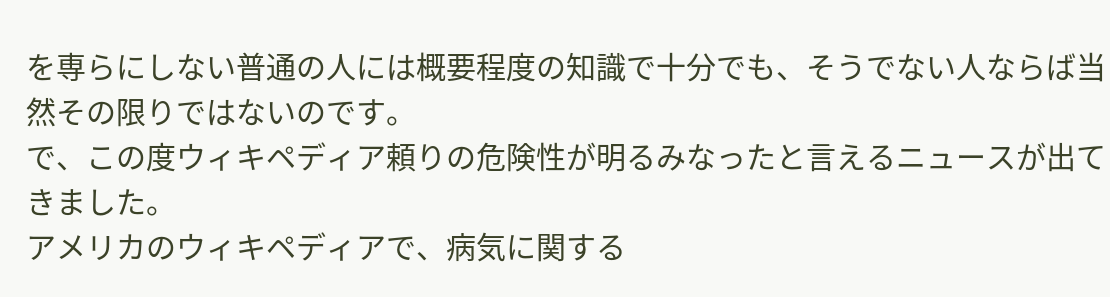を専らにしない普通の人には概要程度の知識で十分でも、そうでない人ならば当然その限りではないのです。
で、この度ウィキペディア頼りの危険性が明るみなったと言えるニュースが出てきました。
アメリカのウィキペディアで、病気に関する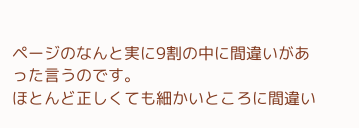ページのなんと実に9割の中に間違いがあった言うのです。
ほとんど正しくても細かいところに間違い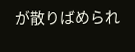が散りばめられ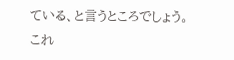ている、と言うところでしょう。
これ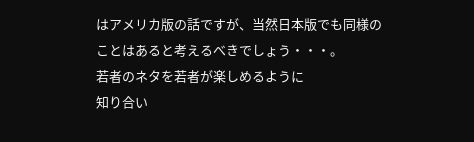はアメリカ版の話ですが、当然日本版でも同様のことはあると考えるべきでしょう・・・。
若者のネタを若者が楽しめるように
知り合い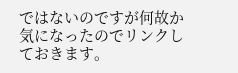ではないのですが何故か気になったのでリンクしておきます。